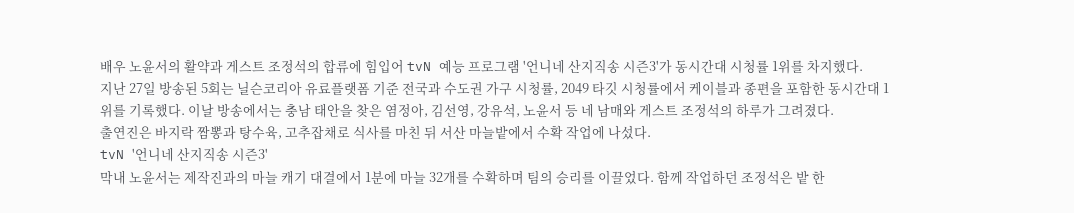배우 노윤서의 활약과 게스트 조정석의 합류에 힘입어 tvN 예능 프로그램 '언니네 산지직송 시즌3'가 동시간대 시청률 1위를 차지했다.
지난 27일 방송된 5회는 닐슨코리아 유료플랫폼 기준 전국과 수도권 가구 시청률, 2049 타깃 시청률에서 케이블과 종편을 포함한 동시간대 1위를 기록했다. 이날 방송에서는 충남 태안을 찾은 염정아, 김선영, 강유석, 노윤서 등 네 남매와 게스트 조정석의 하루가 그려졌다.
출연진은 바지락 짬뽕과 탕수육, 고추잡채로 식사를 마친 뒤 서산 마늘밭에서 수확 작업에 나섰다.
tvN '언니네 산지직송 시즌3'
막내 노윤서는 제작진과의 마늘 캐기 대결에서 1분에 마늘 32개를 수확하며 팀의 승리를 이끌었다. 함께 작업하던 조정석은 밭 한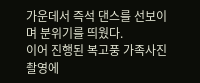가운데서 즉석 댄스를 선보이며 분위기를 띄웠다.
이어 진행된 복고풍 가족사진 촬영에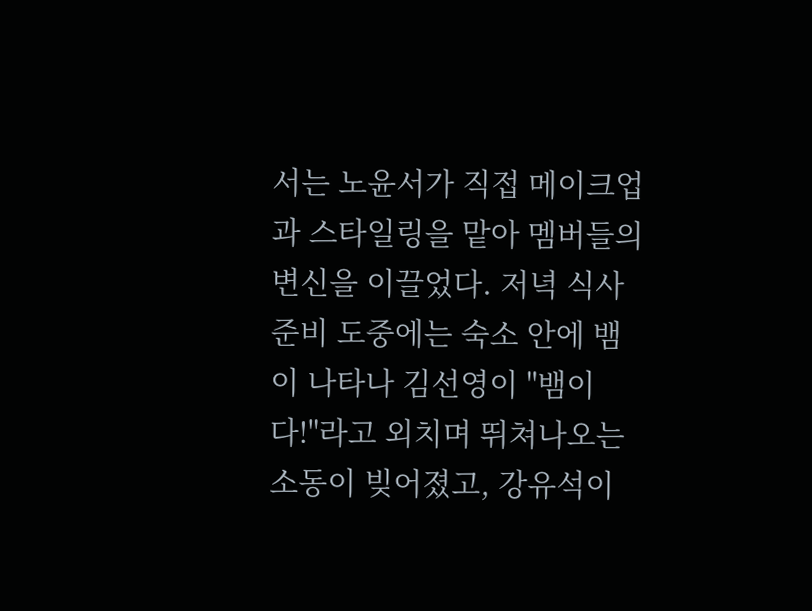서는 노윤서가 직접 메이크업과 스타일링을 맡아 멤버들의 변신을 이끌었다. 저녁 식사 준비 도중에는 숙소 안에 뱀이 나타나 김선영이 "뱀이다!"라고 외치며 뛰쳐나오는 소동이 빚어졌고, 강유석이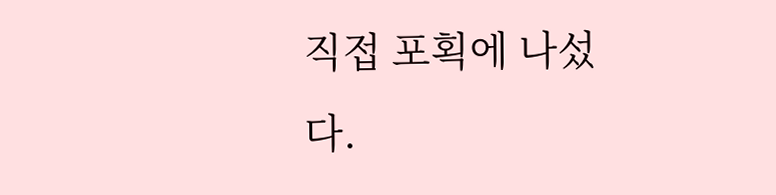직접 포획에 나섰다.